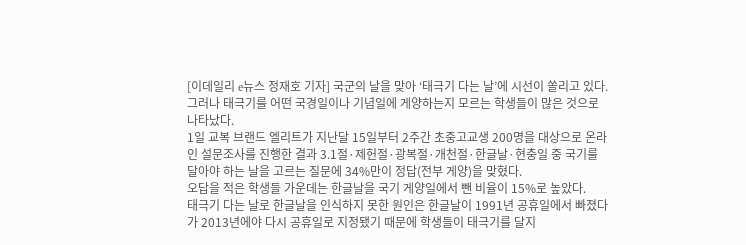[이데일리 e뉴스 정재호 기자] 국군의 날을 맞아 ‘태극기 다는 날’에 시선이 쏠리고 있다.
그러나 태극기를 어떤 국경일이나 기념일에 게양하는지 모르는 학생들이 많은 것으로 나타났다.
1일 교복 브랜드 엘리트가 지난달 15일부터 2주간 초중고교생 200명을 대상으로 온라인 설문조사를 진행한 결과 3.1절·제헌절·광복절·개천절·한글날·현충일 중 국기를 달아야 하는 날을 고르는 질문에 34%만이 정답(전부 게양)을 맞혔다.
오답을 적은 학생들 가운데는 한글날을 국기 게양일에서 뺀 비율이 15%로 높았다.
태극기 다는 날로 한글날을 인식하지 못한 원인은 한글날이 1991년 공휴일에서 빠졌다가 2013년에야 다시 공휴일로 지정됐기 때문에 학생들이 태극기를 달지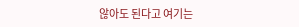않아도 된다고 여기는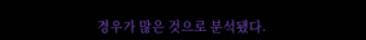경우가 많은 것으로 분석됐다.